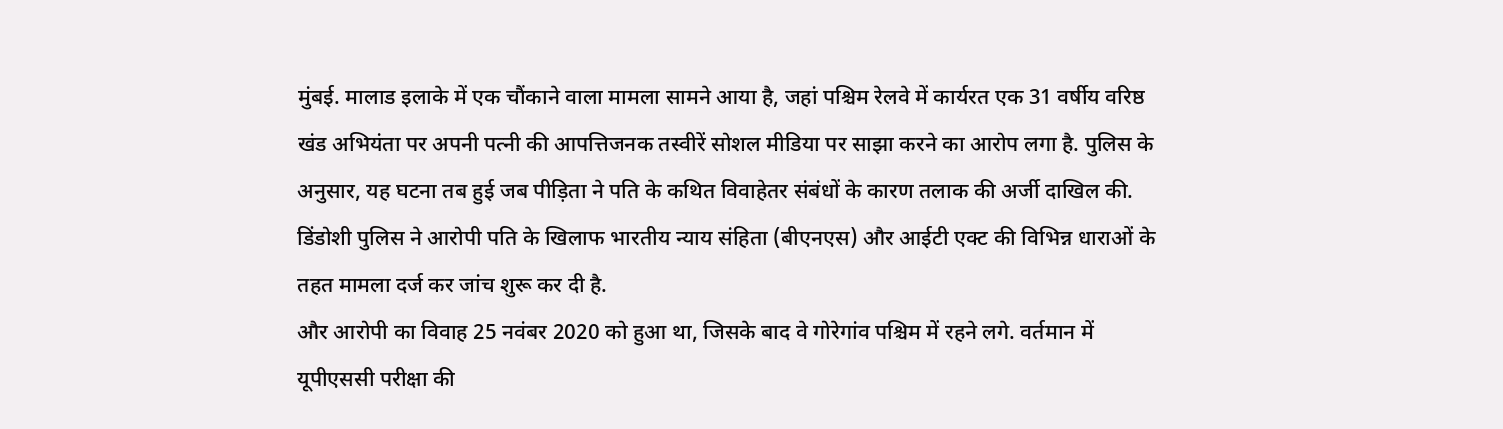मुंबई. मालाड इलाके में एक चौंकाने वाला मामला सामने आया है, जहां पश्चिम रेलवे में कार्यरत एक 31 वर्षीय वरिष्ठ खंड अभियंता पर अपनी पत्नी की आपत्तिजनक तस्वीरें सोशल मीडिया पर साझा करने का आरोप लगा है. पुलिस के अनुसार, यह घटना तब हुई जब पीड़िता ने पति के कथित विवाहेतर संबंधों के कारण तलाक की अर्जी दाखिल की. डिंडोशी पुलिस ने आरोपी पति के खिलाफ भारतीय न्याय संहिता (बीएनएस) और आईटी एक्ट की विभिन्न धाराओं के तहत मामला दर्ज कर जांच शुरू कर दी है.
और आरोपी का विवाह 25 नवंबर 2020 को हुआ था, जिसके बाद वे गोरेगांव पश्चिम में रहने लगे. वर्तमान में यूपीएससी परीक्षा की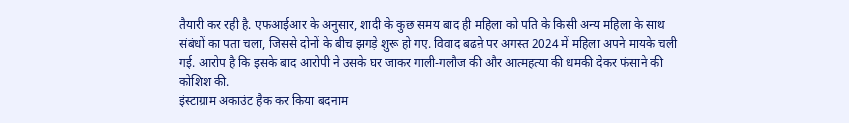तैयारी कर रही है. एफआईआर के अनुसार, शादी के कुछ समय बाद ही महिला को पति के किसी अन्य महिला के साथ संबंधों का पता चला, जिससे दोनों के बीच झगड़े शुरू हो गए. विवाद बढऩे पर अगस्त 2024 में महिला अपने मायके चली गई. आरोप है कि इसके बाद आरोपी ने उसके घर जाकर गाली-गलौज की और आत्महत्या की धमकी देकर फंसाने की कोशिश की.
इंस्टाग्राम अकाउंट हैक कर किया बदनाम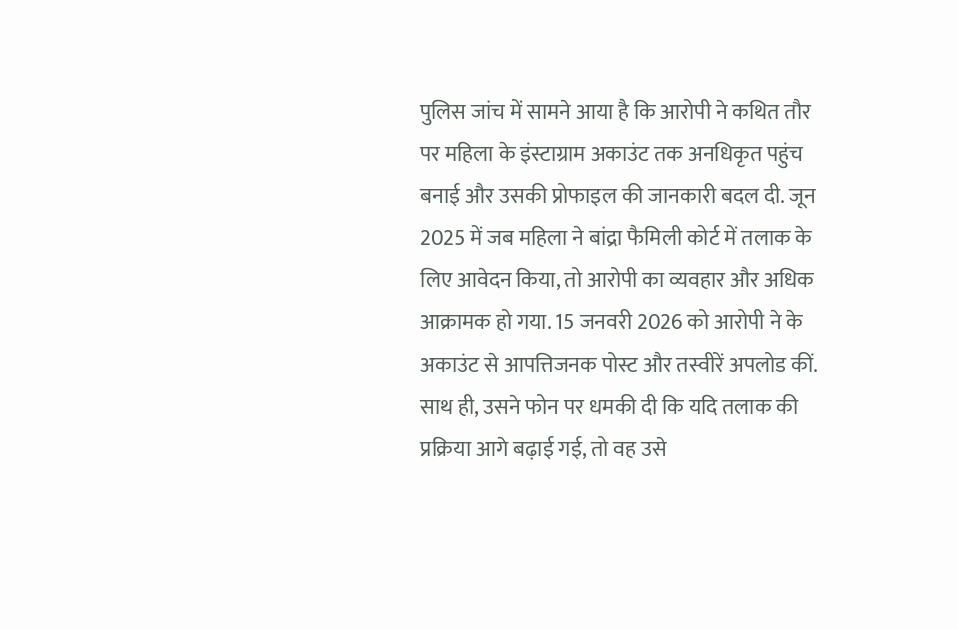पुलिस जांच में सामने आया है कि आरोपी ने कथित तौर पर महिला के इंस्टाग्राम अकाउंट तक अनधिकृत पहुंच बनाई और उसकी प्रोफाइल की जानकारी बदल दी. जून 2025 में जब महिला ने बांद्रा फैमिली कोर्ट में तलाक के लिए आवेदन किया, तो आरोपी का व्यवहार और अधिक आक्रामक हो गया. 15 जनवरी 2026 को आरोपी ने के अकाउंट से आपत्तिजनक पोस्ट और तस्वीरें अपलोड कीं. साथ ही, उसने फोन पर धमकी दी कि यदि तलाक की प्रक्रिया आगे बढ़ाई गई, तो वह उसे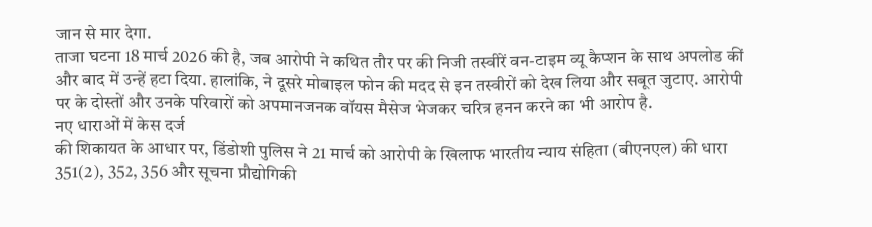जान से मार देगा.
ताजा घटना 18 मार्च 2026 की है, जब आरोपी ने कथित तौर पर की निजी तस्वीरें वन-टाइम व्यू कैप्शन के साथ अपलोड कीं और बाद में उन्हें हटा दिया. हालांकि, ने दूसरे मोबाइल फोन की मदद से इन तस्वीरों को देख लिया और सबूत जुटाए. आरोपी पर के दोस्तों और उनके परिवारों को अपमानजनक वॉयस मैसेज भेजकर चरित्र हनन करने का भी आरोप है.
नए धाराओं में केस दर्ज
की शिकायत के आधार पर, डिंडोशी पुलिस ने 21 मार्च को आरोपी के खिलाफ भारतीय न्याय संहिता (बीएनएल) की धारा 351(2), 352, 356 और सूचना प्रौद्योगिकी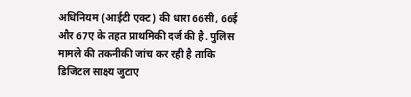अधिनियम (आईटी एक्ट) की धारा 66सी, 66ई और 67ए के तहत प्राथमिकी दर्ज की है. पुलिस मामले की तकनीकी जांच कर रही है ताकि डिजिटल साक्ष्य जुटाए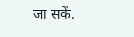जा सकें.